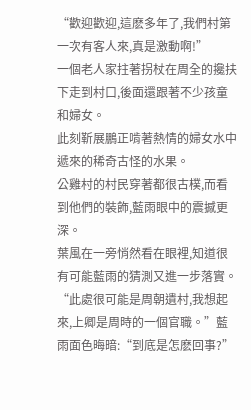“歡迎歡迎,這麽多年了,我們村第一次有客人來,真是激動啊!”
一個老人家拄著拐杖在周全的攙扶下走到村口,後面還跟著不少孩童和婦女。
此刻靳展鵬正啃著熱情的婦女水中遞來的稀奇古怪的水果。
公雞村的村民穿著都很古樸,而看到他們的裝飾,藍雨眼中的震撼更深。
葉風在一旁悄然看在眼裡,知道很有可能藍雨的猜測又進一步落實。
“此處很可能是周朝遺村,我想起來,上卿是周時的一個官職。”藍雨面色晦暗:“到底是怎麽回事?”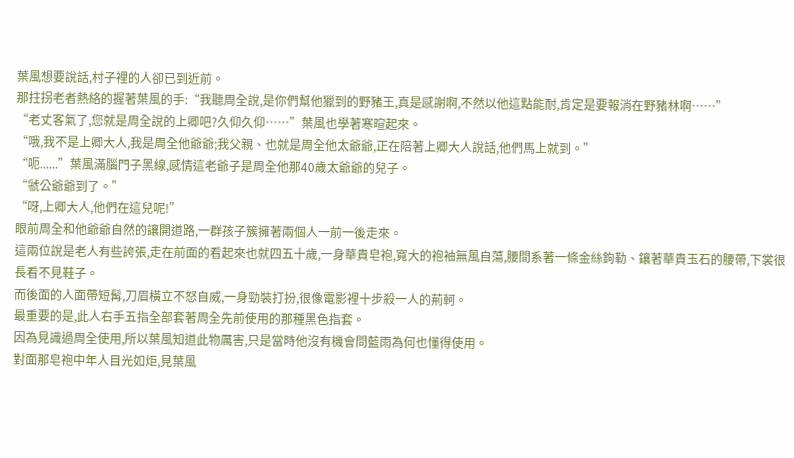葉風想要說話,村子裡的人卻已到近前。
那拄拐老者熱絡的握著葉風的手:“我聽周全說,是你們幫他獵到的野豬王,真是感謝啊,不然以他這點能耐,肯定是要報消在野豬林啊……”
“老丈客氣了,您就是周全說的上卿吧?久仰久仰……”葉風也學著寒暄起來。
“哦,我不是上卿大人,我是周全他爺爺;我父親、也就是周全他太爺爺,正在陪著上卿大人說話,他們馬上就到。”
“呃......”葉風滿腦門子黑線,感情這老爺子是周全他那40歲太爺爺的兒子。
“虢公爺爺到了。”
“呀,上卿大人,他們在這兒呢!”
眼前周全和他爺爺自然的讓開道路,一群孩子簇擁著兩個人一前一後走來。
這兩位說是老人有些誇張,走在前面的看起來也就四五十歲,一身華貴皂袍,寬大的袍袖無風自蕩,腰間系著一條金絲鉤勒、鑲著華貴玉石的腰帶,下裳很長看不見鞋子。
而後面的人面帶短髯,刀眉橫立不怒自威,一身勁裝打扮,很像電影裡十步殺一人的荊軻。
最重要的是,此人右手五指全部套著周全先前使用的那種黑色指套。
因為見識過周全使用,所以葉風知道此物厲害,只是當時他沒有機會問藍雨為何也懂得使用。
對面那皂袍中年人目光如炬,見葉風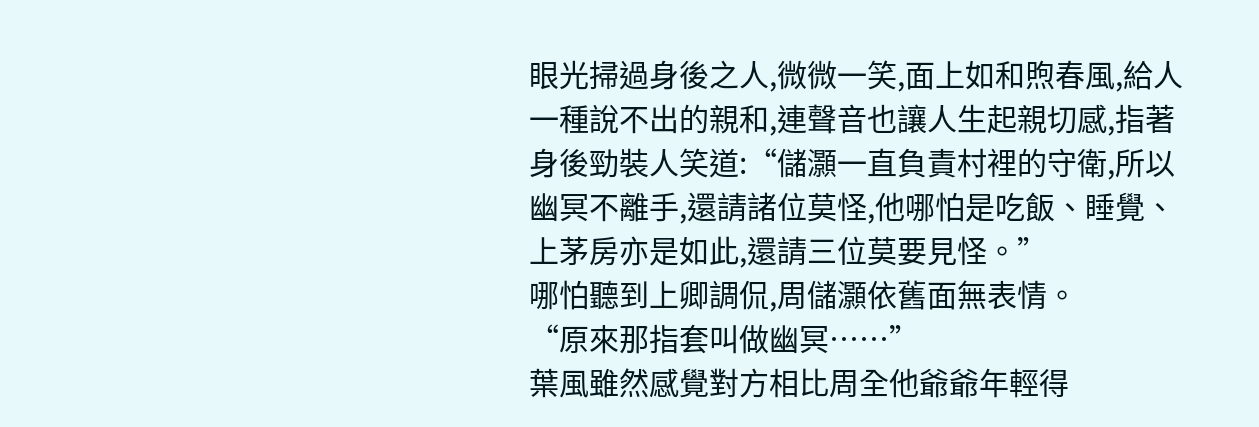眼光掃過身後之人,微微一笑,面上如和煦春風,給人一種說不出的親和,連聲音也讓人生起親切感,指著身後勁裝人笑道:“儲灝一直負責村裡的守衛,所以幽冥不離手,還請諸位莫怪,他哪怕是吃飯、睡覺、上茅房亦是如此,還請三位莫要見怪。”
哪怕聽到上卿調侃,周儲灝依舊面無表情。
“原來那指套叫做幽冥……”
葉風雖然感覺對方相比周全他爺爺年輕得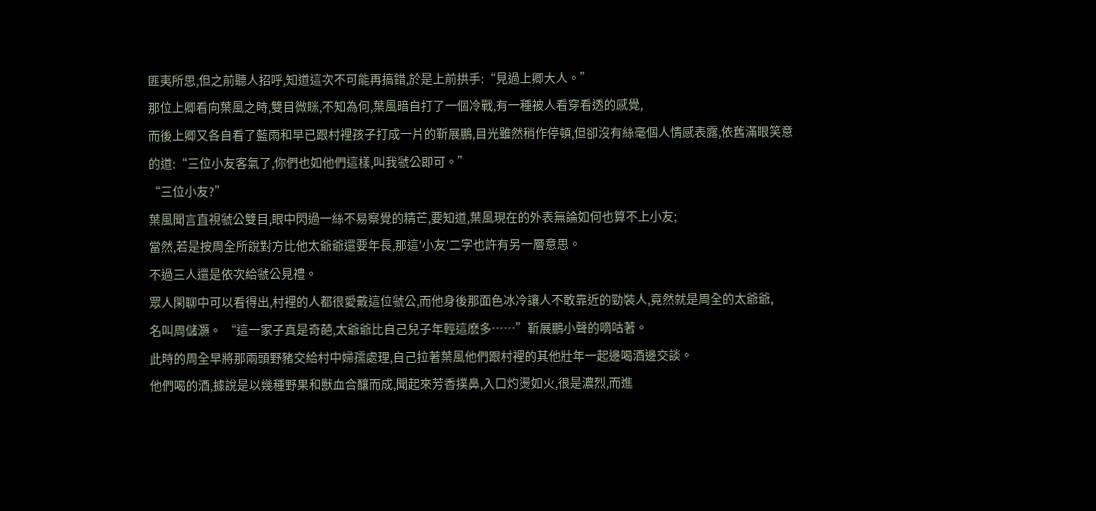匪夷所思,但之前聽人招呼,知道這次不可能再搞錯,於是上前拱手:“見過上卿大人。”
那位上卿看向葉風之時,雙目微眯,不知為何,葉風暗自打了一個冷戰,有一種被人看穿看透的感覺,
而後上卿又各自看了藍雨和早已跟村裡孩子打成一片的靳展鵬,目光雖然稍作停頓,但卻沒有絲毫個人情感表露,依舊滿眼笑意的道:“三位小友客氣了,你們也如他們這樣,叫我虢公即可。”
“三位小友?”
葉風聞言直視虢公雙目,眼中閃過一絲不易察覺的精芒,要知道,葉風現在的外表無論如何也算不上小友;
當然,若是按周全所說對方比他太爺爺還要年長,那這'小友'二字也許有另一層意思。
不過三人還是依次給虢公見禮。
眾人閑聊中可以看得出,村裡的人都很愛戴這位虢公,而他身後那面色冰冷讓人不敢靠近的勁裝人,竟然就是周全的太爺爺,
名叫周儲灝。 “這一家子真是奇葩,太爺爺比自己兒子年輕這麽多……”靳展鵬小聲的嘀咕著。
此時的周全早將那兩頭野豬交給村中婦孺處理,自己拉著葉風他們跟村裡的其他壯年一起邊喝酒邊交談。
他們喝的酒,據說是以幾種野果和獸血合釀而成,聞起來芳香撲鼻,入口灼燙如火,很是濃烈,而進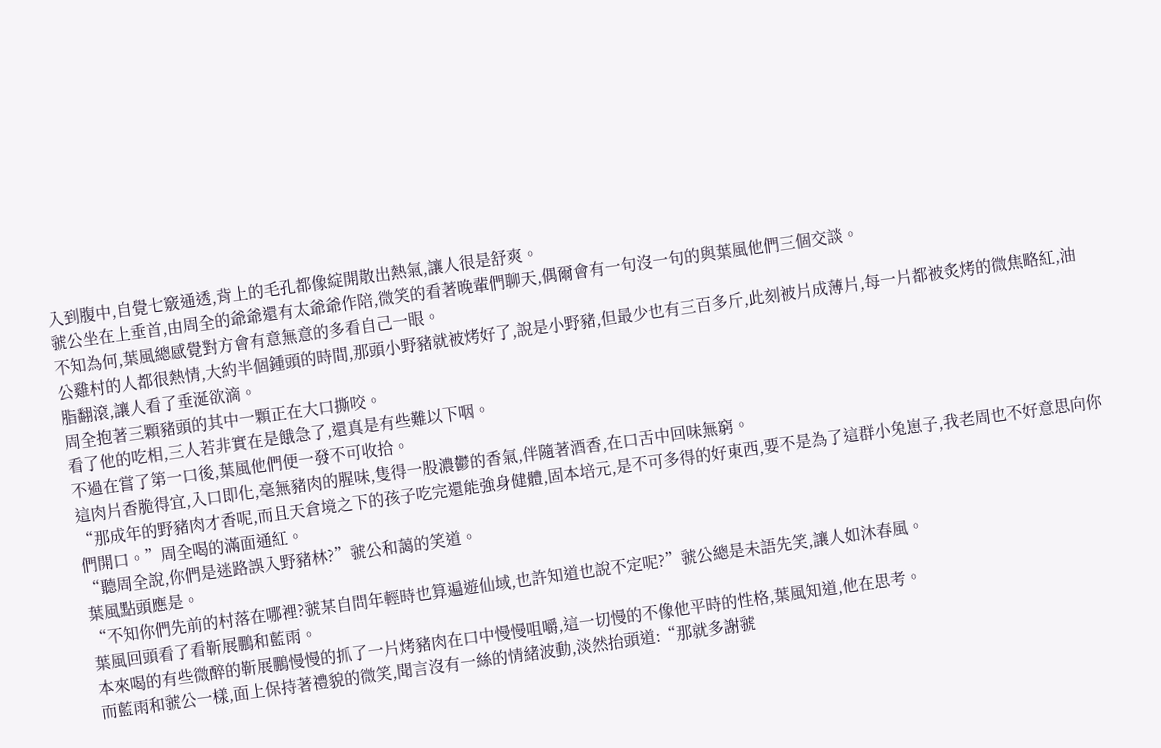入到腹中,自覺七竅通透,背上的毛孔都像綻開散出熱氣,讓人很是舒爽。
虢公坐在上垂首,由周全的爺爺還有太爺爺作陪,微笑的看著晚輩們聊天,偶爾會有一句沒一句的與葉風他們三個交談。
不知為何,葉風總感覺對方會有意無意的多看自己一眼。
公雞村的人都很熱情,大約半個鍾頭的時間,那頭小野豬就被烤好了,說是小野豬,但最少也有三百多斤,此刻被片成薄片,每一片都被炙烤的微焦略紅,油脂翻滾,讓人看了垂涎欲滴。
周全抱著三顆豬頭的其中一顆正在大口撕咬。
看了他的吃相,三人若非實在是餓急了,還真是有些難以下咽。
不過在嘗了第一口後,葉風他們便一發不可收拾。
這肉片香脆得宜,入口即化,毫無豬肉的腥味,隻得一股濃鬱的香氣,伴隨著酒香,在口舌中回味無窮。
“那成年的野豬肉才香呢,而且天倉境之下的孩子吃完還能強身健體,固本培元,是不可多得的好東西,要不是為了這群小兔崽子,我老周也不好意思向你們開口。”周全喝的滿面通紅。
“聽周全說,你們是迷路誤入野豬林?”虢公和藹的笑道。
葉風點頭應是。
“不知你們先前的村落在哪裡?虢某自問年輕時也算遍遊仙域,也許知道也說不定呢?”虢公總是未語先笑,讓人如沐春風。
葉風回頭看了看靳展鵬和藍雨。
本來喝的有些微醉的靳展鵬慢慢的抓了一片烤豬肉在口中慢慢咀嚼,這一切慢的不像他平時的性格,葉風知道,他在思考。
而藍雨和虢公一樣,面上保持著禮貌的微笑,聞言沒有一絲的情緒波動,淡然抬頭道:“那就多謝虢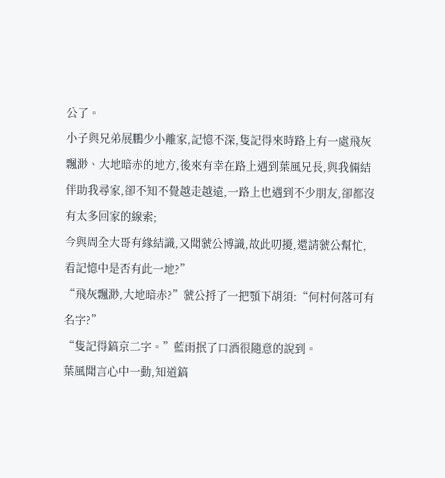公了。
小子與兄弟展鵬少小離家,記憶不深,隻記得來時路上有一處飛灰飄渺、大地暗赤的地方,後來有幸在路上遇到葉風兄長,與我倆結伴助我尋家,卻不知不覺越走越遠,一路上也遇到不少朋友,卻都沒有太多回家的線索;
今與周全大哥有緣結識,又聞虢公博識,故此叨擾,還請虢公幫忙,看記憶中是否有此一地?”
“飛灰飄渺,大地暗赤?”虢公捋了一把顎下胡須:“何村何落可有名字?”
“隻記得鎬京二字。”藍雨抿了口酒很隨意的說到。
葉風聞言心中一動,知道鎬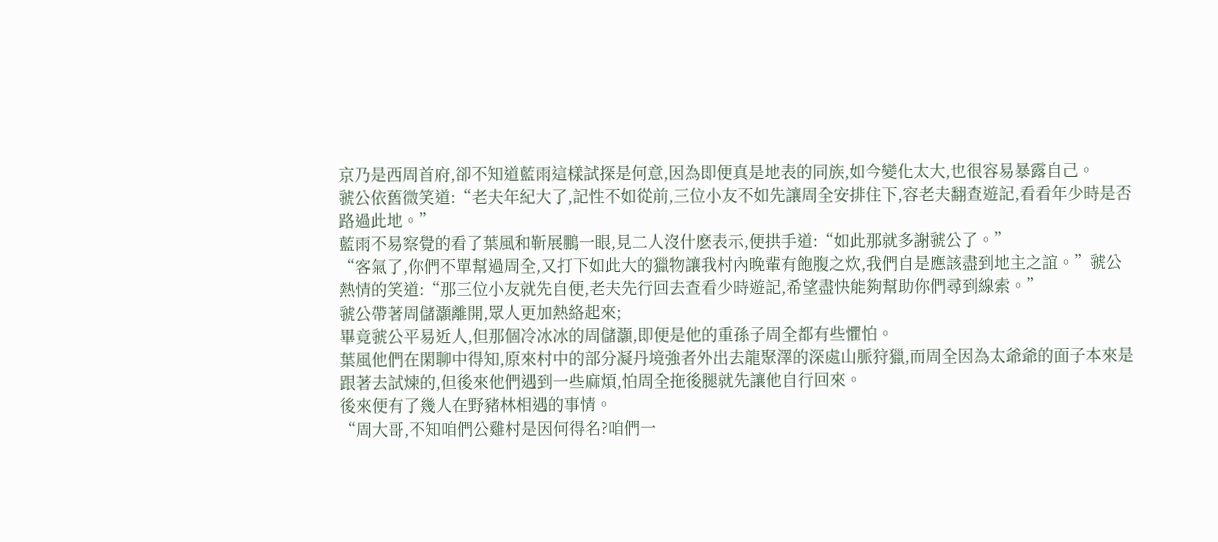京乃是西周首府,卻不知道藍雨這樣試探是何意,因為即便真是地表的同族,如今變化太大,也很容易暴露自己。
虢公依舊微笑道:“老夫年紀大了,記性不如從前,三位小友不如先讓周全安排住下,容老夫翻查遊記,看看年少時是否路過此地。”
藍雨不易察覺的看了葉風和靳展鵬一眼,見二人沒什麽表示,便拱手道:“如此那就多謝虢公了。”
“客氣了,你們不單幫過周全,又打下如此大的獵物讓我村內晚輩有飽腹之炊,我們自是應該盡到地主之誼。”虢公熱情的笑道:“那三位小友就先自便,老夫先行回去查看少時遊記,希望盡快能夠幫助你們尋到線索。”
虢公帶著周儲灝離開,眾人更加熱絡起來;
畢竟虢公平易近人,但那個冷冰冰的周儲灝,即便是他的重孫子周全都有些懼怕。
葉風他們在閑聊中得知,原來村中的部分凝丹境強者外出去龍聚澤的深處山脈狩獵,而周全因為太爺爺的面子本來是跟著去試煉的,但後來他們遇到一些麻煩,怕周全拖後腿就先讓他自行回來。
後來便有了幾人在野豬林相遇的事情。
“周大哥,不知咱們公雞村是因何得名?咱們一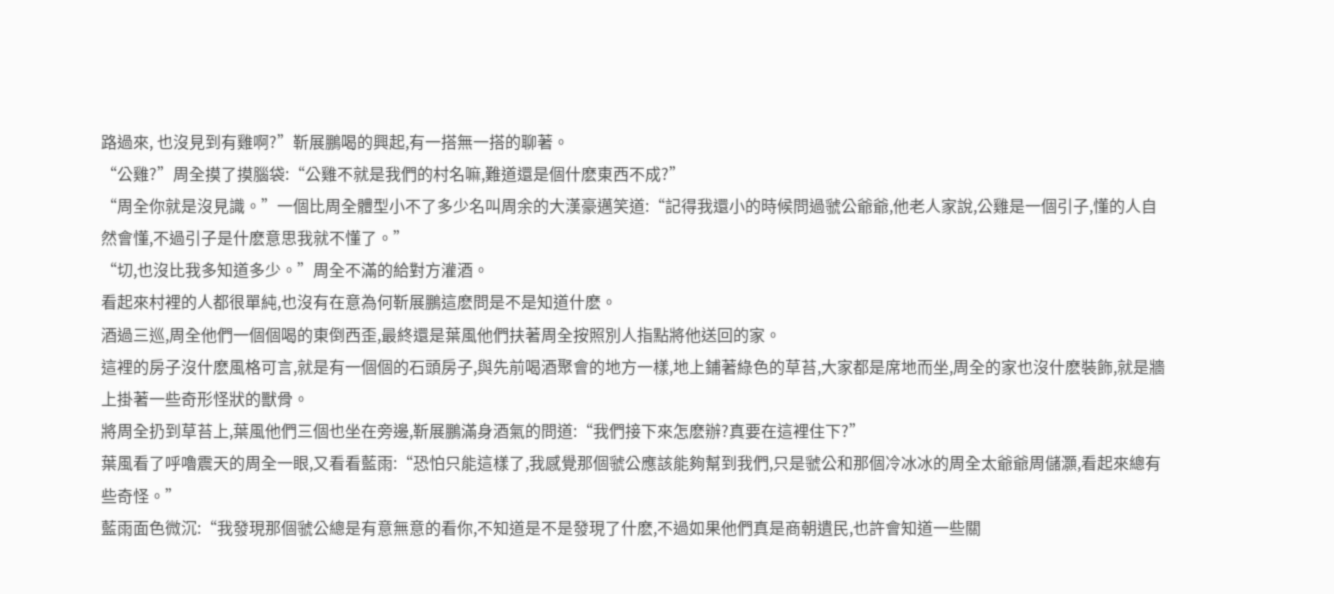路過來, 也沒見到有雞啊?”靳展鵬喝的興起,有一搭無一搭的聊著。
“公雞?”周全摸了摸腦袋:“公雞不就是我們的村名嘛,難道還是個什麽東西不成?”
“周全你就是沒見識。”一個比周全體型小不了多少名叫周余的大漢豪邁笑道:“記得我還小的時候問過虢公爺爺,他老人家說,公雞是一個引子,懂的人自然會懂,不過引子是什麽意思我就不懂了。”
“切,也沒比我多知道多少。”周全不滿的給對方灌酒。
看起來村裡的人都很單純,也沒有在意為何靳展鵬這麽問是不是知道什麽。
酒過三巡,周全他們一個個喝的東倒西歪,最終還是葉風他們扶著周全按照別人指點將他送回的家。
這裡的房子沒什麽風格可言,就是有一個個的石頭房子,與先前喝酒聚會的地方一樣,地上鋪著綠色的草苔,大家都是席地而坐,周全的家也沒什麽裝飾,就是牆上掛著一些奇形怪狀的獸骨。
將周全扔到草苔上,葉風他們三個也坐在旁邊,靳展鵬滿身酒氣的問道:“我們接下來怎麽辦?真要在這裡住下?”
葉風看了呼嚕震天的周全一眼,又看看藍雨:“恐怕只能這樣了,我感覺那個虢公應該能夠幫到我們,只是虢公和那個冷冰冰的周全太爺爺周儲灝,看起來總有些奇怪。”
藍雨面色微沉:“我發現那個虢公總是有意無意的看你,不知道是不是發現了什麽,不過如果他們真是商朝遺民,也許會知道一些關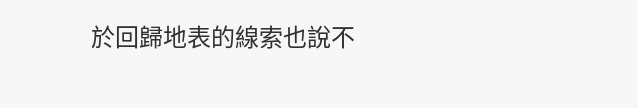於回歸地表的線索也說不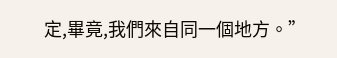定,畢竟,我們來自同一個地方。”